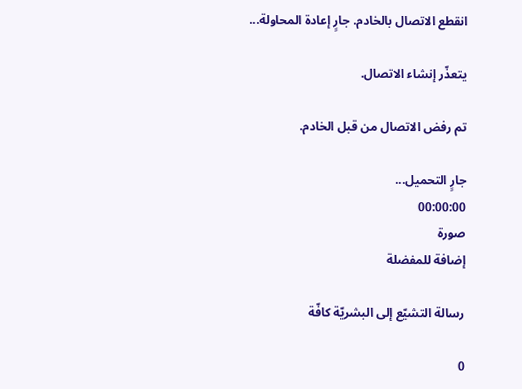انقطع الاتصال بالخادم. جارٍ إعادة المحاولة...

يتعذّر إنشاء الاتصال.

تم رفض الاتصال من قبل الخادم.

جارٍ التحميل...
00:00:00
صورة
إضافة للمفضلة

رسالة التشيّع إلى البشريّة كافّة

0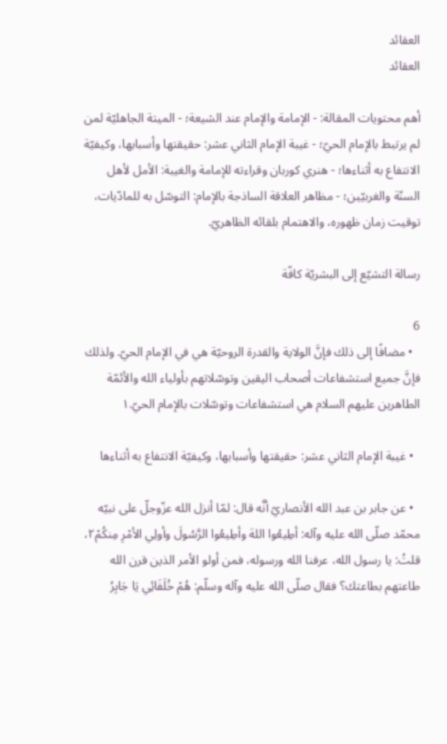العقائد
العقائد

أهم محتويات المقالة: - الإمامة والإمام عند الشيعة؛ - الميتة الجاهليّة لمن لم يرتبط بالإمام الحيّ؛ - غيبة الإمام الثاني عشر: حقيقتها وأسبابها، وكيفيّة الانتفاع به أثناءها؛ - هنري كوربان وقراءته للإمامة والغيبة: الأمل لأهل السنّة والغربيّين؛ - مظاهر العلاقة الساذجة بالإمام: التوسّل به للمادّيات، توقيت زمان ظهوره، والاهتمام بلقائه الظاهريّ.

رسالة التشيّع إلى البشريّة كافّة

6
  • مضافًا إلى ذلك فإنَّ الولاية والقدرة الروحيّة هي في الإمام الحيّ. ولذلك فإنَّ جميع استشفاعات أصحاب اليقين وتوسّلاتهم بأولياء الله والأئمّة الطاهرين عليهم السلام هي استشفاعات وتوسّلات بالإمام الحيّ.۱

  • غيبة الإمام الثاني عشر: حقيقتها وأسبابها، وكيفيّة الانتفاع به أثناءها

  • عن جابر بن عبد الله الأنصاريّ أنَّه قال: لمّا أنزل الله عزّوجلّ على نبيّه محمّد صلّى الله عليه وآله: أطِيعُوا اللهَ وأطِيعُوا الرَّسُولَ وأولِي الأمْرِ مِنكُمْ٢، قلتُ: يا رسول الله، عرفنا الله ورسوله، فمن أولو الأمر الذين قرن الله طاعتهم بطاعتك؟ فقال صلّى الله عليه وآله وسلّم: هُمْ خُلَفَائِي يَا جَابِرُ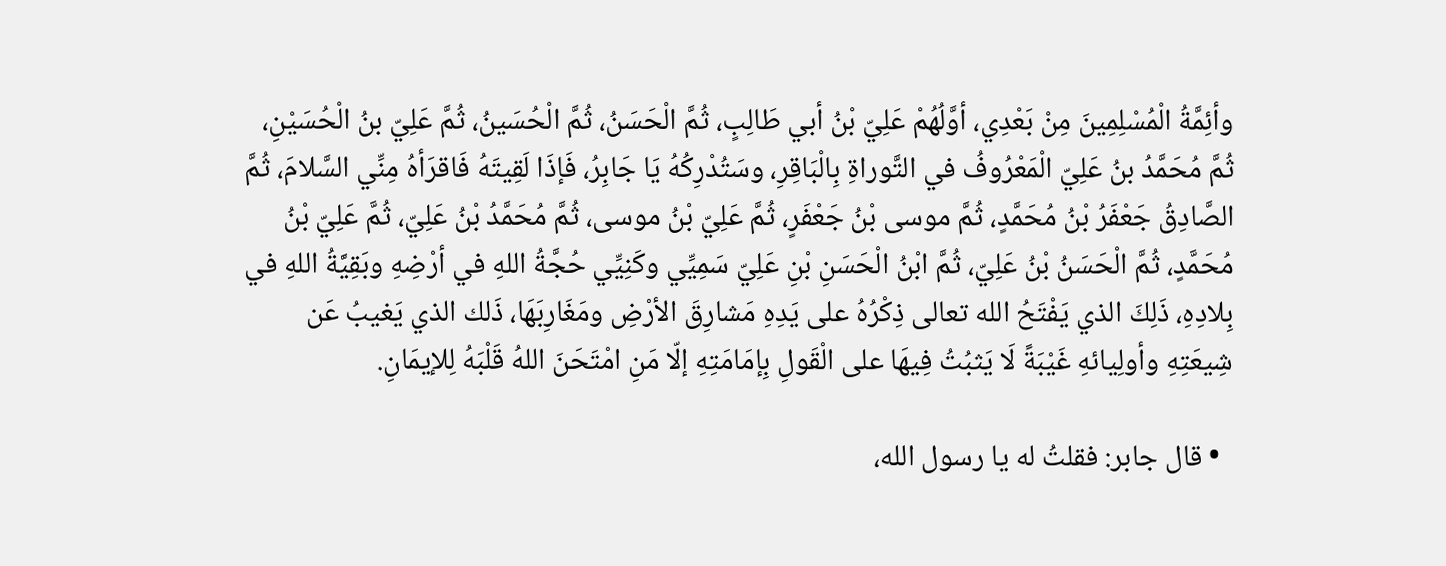وأئِمَّةُ الْمُسْلِمِينَ مِنْ بَعْدِي، أوَّلُهُمْ عَلِيّ بْنُ أبي طَالِبٍ، ثُمَّ الْحَسَنُ، ثُمَّ الْحُسَينُ، ثُمَّ عَلِيّ بنُ الْحُسَيْنِ، ثُمَّ مُحَمَّدُ بنُ عَلِيّ الْمَعْرُوفُ في التَّوراةِ بِالْبَاقِرِ، وسَتُدْرِكُهُ يَا جَابِرُ، فَإذَا لَقِيتَهُ فَاقرَأهُ مِنِّي السَّلامَ، ثُمَّ الصَّادِقُ جَعْفَرُ بْنُ مُحَمَّدٍ، ثُمَّ موسى بْنُ جَعْفَرٍ، ثُمَّ عَلِيّ بْنُ‌ موسى، ثُمَّ مُحَمَّدُ بْنُ عَلِيّ، ثُمَّ عَلِيّ بْنُ مُحَمَّدٍ، ثُمَّ الْحَسَنُ بْنُ عَلِيّ، ثُمَّ ابْنُ الْحَسَنِ بْنِ عَلِيّ سَمِيِّي وكَنِيِّي حُجَّةُ اللهِ في أرْضِهِ وبَقِيَّةُ اللهِ في بِلادِهِ، ذَلِكَ الذي يَفْتَحُ الله تعالى ذِكْرُهُ على يَدِهِ مَشارِقَ الأرْضِ ومَغَارِبَهَا، ذَلك الذي يَغيبُ عَن شِيعَتِهِ وأولِيائهِ غَيْبَةً لَا يَثبُتُ فِيهَا على الْقَولِ بِإمَامَتِهِ إلّا مَنِ امْتَحَنَ اللهُ قَلْبَهُ لِلإيمَانِ.

  • قال جابر: فقلتُ له يا رسول الله،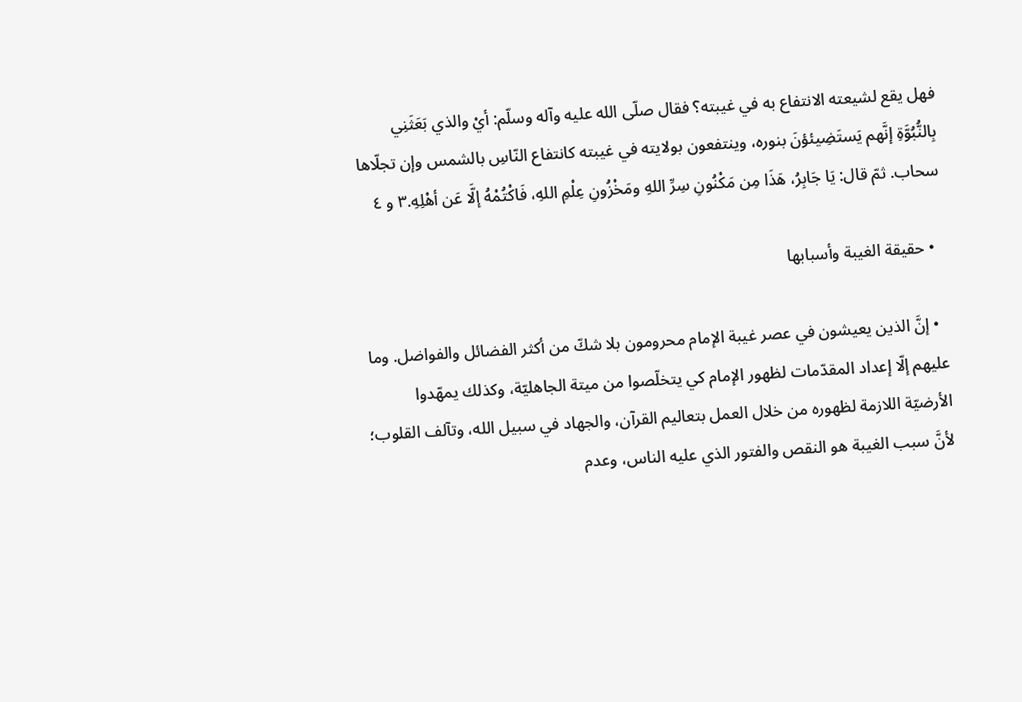فهل يقع لشيعته الانتفاع به في غيبته؟ فقال صلّى الله عليه وآله وسلّم: أيْ والذي بَعَثَنِي بِالنُّبُوَّةِ إنَّهم يَستَضِيئؤنَ بنوره، وينتفعون بولايته في غيبته كانتفاع النّاسِ بالشمس وإن تجلّاها سحاب. ثمّ قال: يَا جَابِرُ، هَذَا مِن مَكْنُونِ سِرِّ اللهِ ومَخْزُونِ عِلْمِ اللهِ، فَاكْتُمْهُ إلَّا عَن أهْلِهِ.٣ و ٤

  • حقيقة الغيبة وأسبابها

  • إنَّ الذين يعيشون في عصر غيبة الإمام محرومون بلا شكّ من أكثر الفضائل والفواضل. وما عليهم إلّا إعداد المقدّمات لظهور الإمام كي يتخلّصوا من ميتة الجاهليّة، وكذلك يمهّدوا الأرضيّة اللازمة لظهوره من خلال العمل بتعاليم القرآن، والجهاد في سبيل الله، وتآلف القلوب؛ لأنَّ سبب الغيبة هو النقص والفتور الذي عليه الناس، وعدم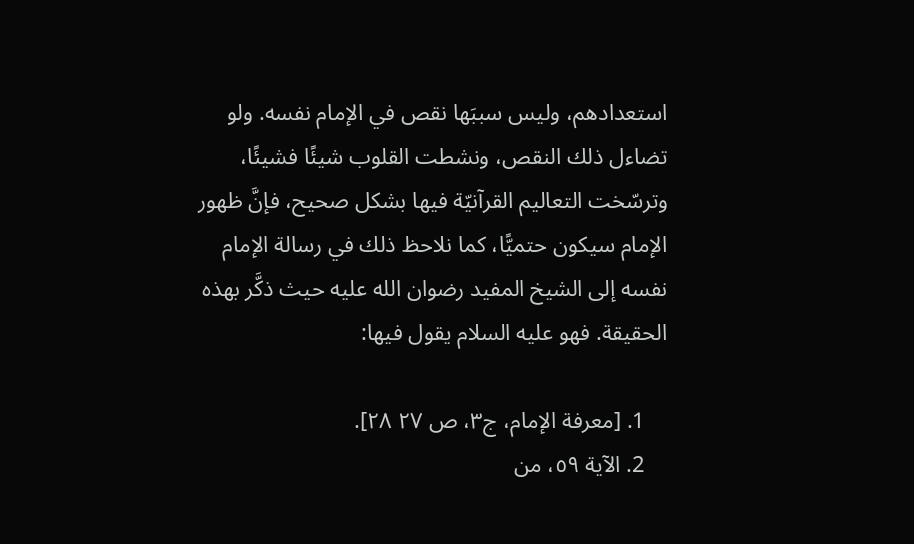استعدادهم، وليس سببَها نقص في الإمام نفسه. ولو تضاءل ذلك النقص، ونشطت القلوب شيئًا فشيئًا، وترسّخت التعاليم القرآنيّة فيها بشكل صحيح، فإنَّ ظهور الإمام سيكون حتميًّا، كما نلاحظ ذلك في رسالة الإمام نفسه إلى الشيخ المفيد رضوان الله عليه حيث ذكَّر بهذه الحقيقة. فهو عليه السلام يقول فيها:

    1. [معرفة الإمام، ج٣، ص ٢۷ ٢۸].
    2. الآية ٥٩، من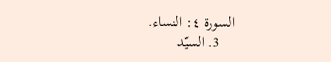السورة ٤: النساء.
    3. السيّد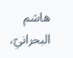هاشم البحرانيّ،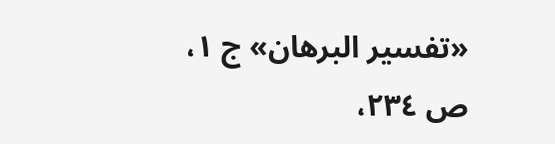«تفسير البرهان» ج ۱، ص ٢٣٤،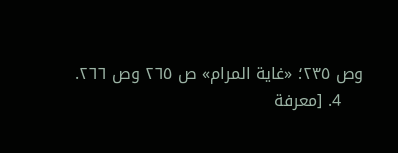وص ٢٣٥؛ «غاية المرام» ص ٢٦٥ وص ٢٦٦.
    4. [معرفة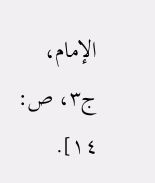الإمام، ج‌٣، ص: ۱٤].